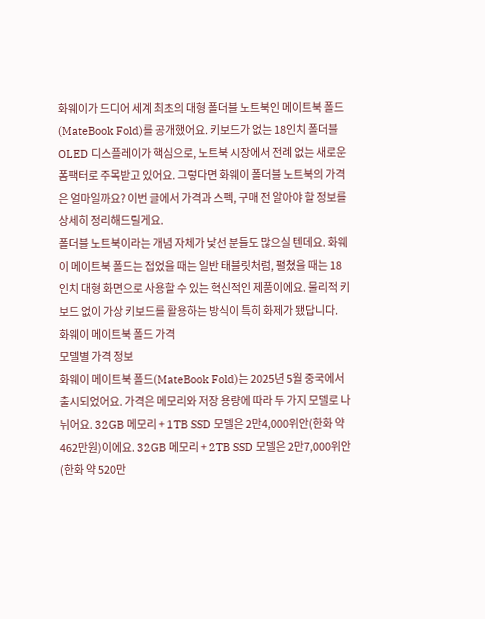화웨이가 드디어 세계 최초의 대형 폴더블 노트북인 메이트북 폴드(MateBook Fold)를 공개했어요. 키보드가 없는 18인치 폴더블 OLED 디스플레이가 핵심으로, 노트북 시장에서 전례 없는 새로운 폼팩터로 주목받고 있어요. 그렇다면 화웨이 폴더블 노트북의 가격은 얼마일까요? 이번 글에서 가격과 스펙, 구매 전 알아야 할 정보를 상세히 정리해드릴게요.
폴더블 노트북이라는 개념 자체가 낯선 분들도 많으실 텐데요. 화웨이 메이트북 폴드는 접었을 때는 일반 태블릿처럼, 펼쳤을 때는 18인치 대형 화면으로 사용할 수 있는 혁신적인 제품이에요. 물리적 키보드 없이 가상 키보드를 활용하는 방식이 특히 화제가 됐답니다.
화웨이 메이트북 폴드 가격
모델별 가격 정보
화웨이 메이트북 폴드(MateBook Fold)는 2025년 5월 중국에서 출시되었어요. 가격은 메모리와 저장 용량에 따라 두 가지 모델로 나뉘어요. 32GB 메모리 + 1TB SSD 모델은 2만4,000위안(한화 약 462만원)이에요. 32GB 메모리 + 2TB SSD 모델은 2만7,000위안(한화 약 520만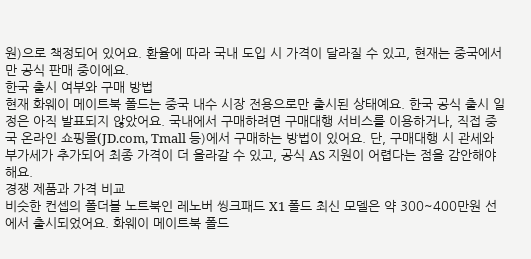원)으로 책정되어 있어요. 환율에 따라 국내 도입 시 가격이 달라질 수 있고, 현재는 중국에서만 공식 판매 중이에요.
한국 출시 여부와 구매 방법
현재 화웨이 메이트북 폴드는 중국 내수 시장 전용으로만 출시된 상태예요. 한국 공식 출시 일정은 아직 발표되지 않았어요. 국내에서 구매하려면 구매대행 서비스를 이용하거나, 직접 중국 온라인 쇼핑몰(JD.com, Tmall 등)에서 구매하는 방법이 있어요. 단, 구매대행 시 관세와 부가세가 추가되어 최종 가격이 더 올라갈 수 있고, 공식 AS 지원이 어렵다는 점을 감안해야 해요.
경쟁 제품과 가격 비교
비슷한 컨셉의 폴더블 노트북인 레노버 씽크패드 X1 폴드 최신 모델은 약 300~400만원 선에서 출시되었어요. 화웨이 메이트북 폴드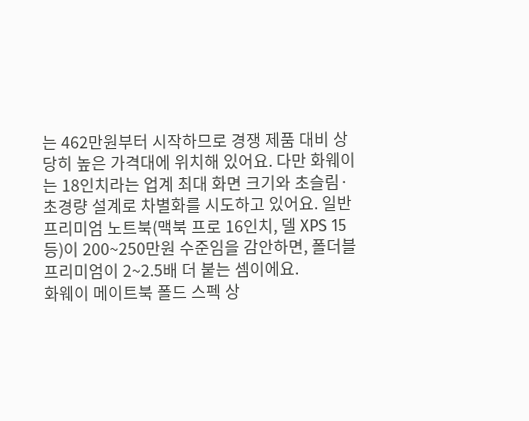는 462만원부터 시작하므로 경쟁 제품 대비 상당히 높은 가격대에 위치해 있어요. 다만 화웨이는 18인치라는 업계 최대 화면 크기와 초슬림·초경량 설계로 차별화를 시도하고 있어요. 일반 프리미엄 노트북(맥북 프로 16인치, 델 XPS 15 등)이 200~250만원 수준임을 감안하면, 폴더블 프리미엄이 2~2.5배 더 붙는 셈이에요.
화웨이 메이트북 폴드 스펙 상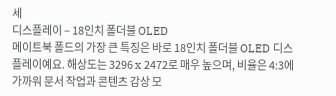세
디스플레이 – 18인치 폴더블 OLED
메이트북 폴드의 가장 큰 특징은 바로 18인치 폴더블 OLED 디스플레이예요. 해상도는 3296 x 2472로 매우 높으며, 비율은 4:3에 가까워 문서 작업과 콘텐츠 감상 모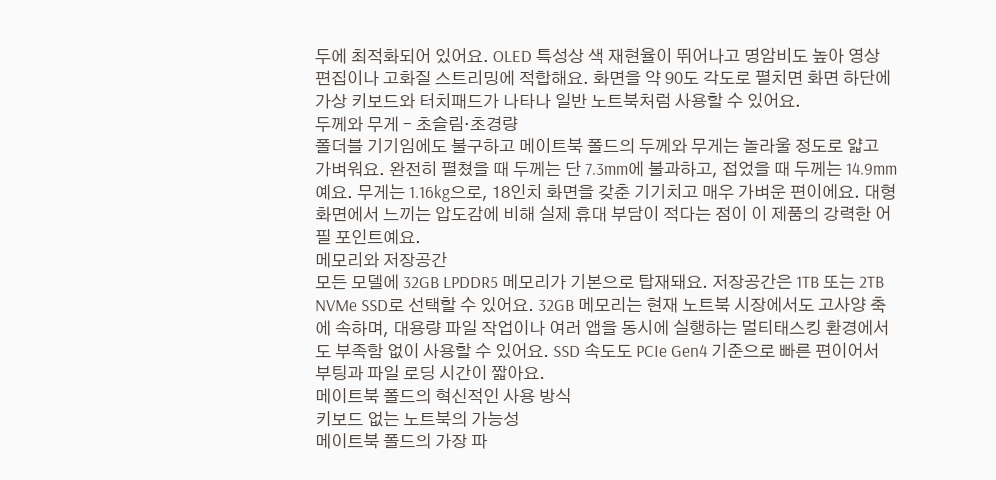두에 최적화되어 있어요. OLED 특성상 색 재현율이 뛰어나고 명암비도 높아 영상 편집이나 고화질 스트리밍에 적합해요. 화면을 약 90도 각도로 펼치면 화면 하단에 가상 키보드와 터치패드가 나타나 일반 노트북처럼 사용할 수 있어요.
두께와 무게 – 초슬림·초경량
폴더블 기기임에도 불구하고 메이트북 폴드의 두께와 무게는 놀라울 정도로 얇고 가벼워요. 완전히 펼쳤을 때 두께는 단 7.3mm에 불과하고, 접었을 때 두께는 14.9mm예요. 무게는 1.16kg으로, 18인치 화면을 갖춘 기기치고 매우 가벼운 편이에요. 대형 화면에서 느끼는 압도감에 비해 실제 휴대 부담이 적다는 점이 이 제품의 강력한 어필 포인트예요.
메모리와 저장공간
모든 모델에 32GB LPDDR5 메모리가 기본으로 탑재돼요. 저장공간은 1TB 또는 2TB NVMe SSD로 선택할 수 있어요. 32GB 메모리는 현재 노트북 시장에서도 고사양 축에 속하며, 대용량 파일 작업이나 여러 앱을 동시에 실행하는 멀티태스킹 환경에서도 부족함 없이 사용할 수 있어요. SSD 속도도 PCIe Gen4 기준으로 빠른 편이어서 부팅과 파일 로딩 시간이 짧아요.
메이트북 폴드의 혁신적인 사용 방식
키보드 없는 노트북의 가능성
메이트북 폴드의 가장 파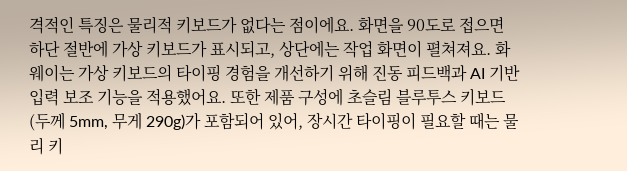격적인 특징은 물리적 키보드가 없다는 점이에요. 화면을 90도로 접으면 하단 절반에 가상 키보드가 표시되고, 상단에는 작업 화면이 펼쳐져요. 화웨이는 가상 키보드의 타이핑 경험을 개선하기 위해 진동 피드백과 AI 기반 입력 보조 기능을 적용했어요. 또한 제품 구성에 초슬림 블루투스 키보드(두께 5mm, 무게 290g)가 포함되어 있어, 장시간 타이핑이 필요할 때는 물리 키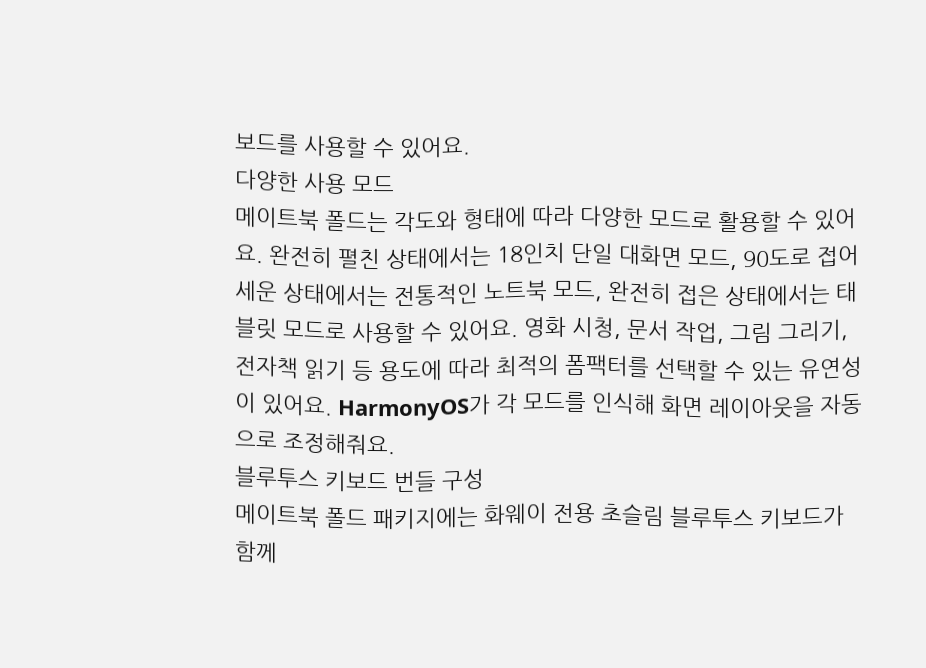보드를 사용할 수 있어요.
다양한 사용 모드
메이트북 폴드는 각도와 형태에 따라 다양한 모드로 활용할 수 있어요. 완전히 펼친 상태에서는 18인치 단일 대화면 모드, 90도로 접어 세운 상태에서는 전통적인 노트북 모드, 완전히 접은 상태에서는 태블릿 모드로 사용할 수 있어요. 영화 시청, 문서 작업, 그림 그리기, 전자책 읽기 등 용도에 따라 최적의 폼팩터를 선택할 수 있는 유연성이 있어요. HarmonyOS가 각 모드를 인식해 화면 레이아웃을 자동으로 조정해줘요.
블루투스 키보드 번들 구성
메이트북 폴드 패키지에는 화웨이 전용 초슬림 블루투스 키보드가 함께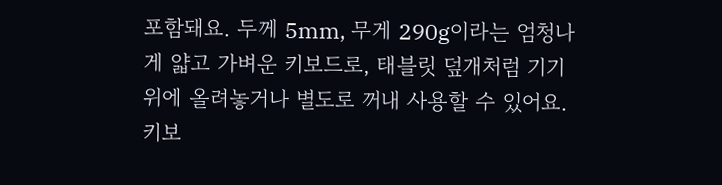포함돼요. 두께 5mm, 무게 290g이라는 엄청나게 얇고 가벼운 키보드로, 태블릿 덮개처럼 기기 위에 올려놓거나 별도로 꺼내 사용할 수 있어요. 키보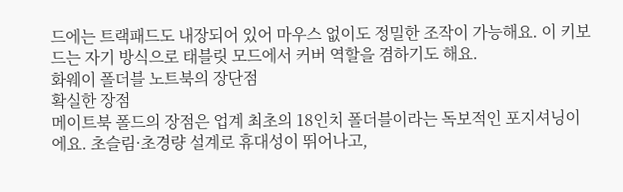드에는 트랙패드도 내장되어 있어 마우스 없이도 정밀한 조작이 가능해요. 이 키보드는 자기 방식으로 태블릿 모드에서 커버 역할을 겸하기도 해요.
화웨이 폴더블 노트북의 장단점
확실한 장점
메이트북 폴드의 장점은 업계 최초의 18인치 폴더블이라는 독보적인 포지셔닝이에요. 초슬림·초경량 설계로 휴대성이 뛰어나고,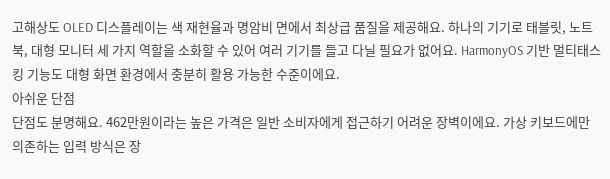고해상도 OLED 디스플레이는 색 재현율과 명암비 면에서 최상급 품질을 제공해요. 하나의 기기로 태블릿, 노트북, 대형 모니터 세 가지 역할을 소화할 수 있어 여러 기기를 들고 다닐 필요가 없어요. HarmonyOS 기반 멀티태스킹 기능도 대형 화면 환경에서 충분히 활용 가능한 수준이에요.
아쉬운 단점
단점도 분명해요. 462만원이라는 높은 가격은 일반 소비자에게 접근하기 어려운 장벽이에요. 가상 키보드에만 의존하는 입력 방식은 장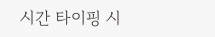시간 타이핑 시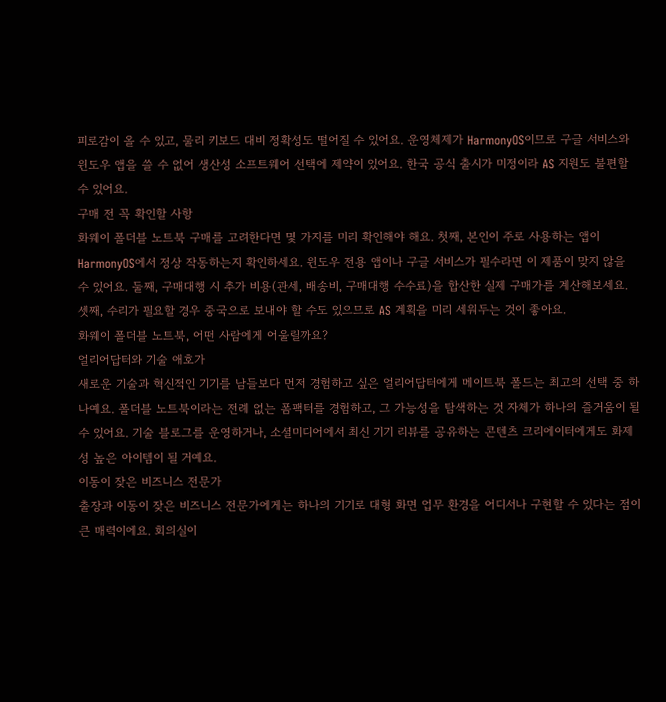피로감이 올 수 있고, 물리 키보드 대비 정확성도 떨어질 수 있어요. 운영체제가 HarmonyOS이므로 구글 서비스와 윈도우 앱을 쓸 수 없어 생산성 소프트웨어 선택에 제약이 있어요. 한국 공식 출시가 미정이라 AS 지원도 불편할 수 있어요.
구매 전 꼭 확인할 사항
화웨이 폴더블 노트북 구매를 고려한다면 몇 가지를 미리 확인해야 해요. 첫째, 본인이 주로 사용하는 앱이 HarmonyOS에서 정상 작동하는지 확인하세요. 윈도우 전용 앱이나 구글 서비스가 필수라면 이 제품이 맞지 않을 수 있어요. 둘째, 구매대행 시 추가 비용(관세, 배송비, 구매대행 수수료)을 합산한 실제 구매가를 계산해보세요. 셋째, 수리가 필요할 경우 중국으로 보내야 할 수도 있으므로 AS 계획을 미리 세워두는 것이 좋아요.
화웨이 폴더블 노트북, 어떤 사람에게 어울릴까요?
얼리어답터와 기술 애호가
새로운 기술과 혁신적인 기기를 남들보다 먼저 경험하고 싶은 얼리어답터에게 메이트북 폴드는 최고의 선택 중 하나예요. 폴더블 노트북이라는 전례 없는 폼팩터를 경험하고, 그 가능성을 탐색하는 것 자체가 하나의 즐거움이 될 수 있어요. 기술 블로그를 운영하거나, 소셜미디어에서 최신 기기 리뷰를 공유하는 콘텐츠 크리에이터에게도 화제성 높은 아이템이 될 거예요.
이동이 잦은 비즈니스 전문가
출장과 이동이 잦은 비즈니스 전문가에게는 하나의 기기로 대형 화면 업무 환경을 어디서나 구현할 수 있다는 점이 큰 매력이에요. 회의실이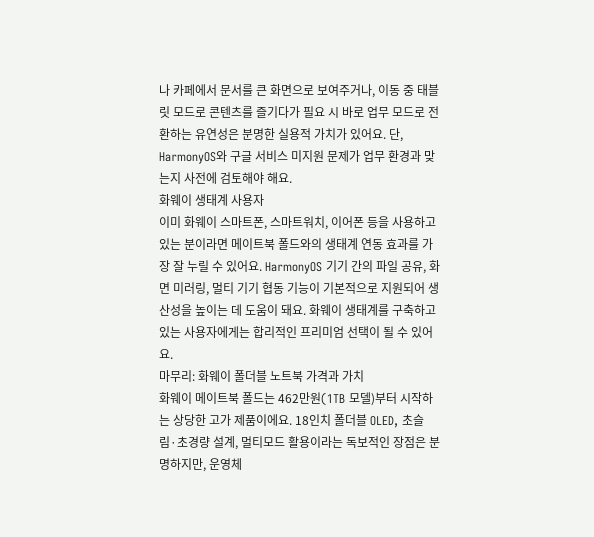나 카페에서 문서를 큰 화면으로 보여주거나, 이동 중 태블릿 모드로 콘텐츠를 즐기다가 필요 시 바로 업무 모드로 전환하는 유연성은 분명한 실용적 가치가 있어요. 단, HarmonyOS와 구글 서비스 미지원 문제가 업무 환경과 맞는지 사전에 검토해야 해요.
화웨이 생태계 사용자
이미 화웨이 스마트폰, 스마트워치, 이어폰 등을 사용하고 있는 분이라면 메이트북 폴드와의 생태계 연동 효과를 가장 잘 누릴 수 있어요. HarmonyOS 기기 간의 파일 공유, 화면 미러링, 멀티 기기 협동 기능이 기본적으로 지원되어 생산성을 높이는 데 도움이 돼요. 화웨이 생태계를 구축하고 있는 사용자에게는 합리적인 프리미엄 선택이 될 수 있어요.
마무리: 화웨이 폴더블 노트북 가격과 가치
화웨이 메이트북 폴드는 462만원(1TB 모델)부터 시작하는 상당한 고가 제품이에요. 18인치 폴더블 OLED, 초슬림·초경량 설계, 멀티모드 활용이라는 독보적인 장점은 분명하지만, 운영체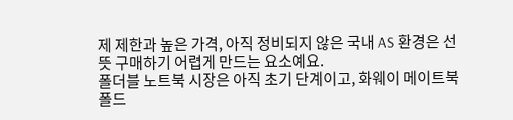제 제한과 높은 가격, 아직 정비되지 않은 국내 AS 환경은 선뜻 구매하기 어렵게 만드는 요소예요.
폴더블 노트북 시장은 아직 초기 단계이고, 화웨이 메이트북 폴드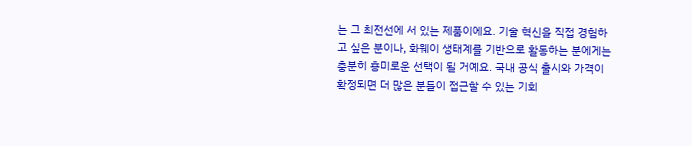는 그 최전선에 서 있는 제품이에요. 기술 혁신을 직접 경험하고 싶은 분이나, 화웨이 생태계를 기반으로 활동하는 분에게는 충분히 흥미로운 선택이 될 거예요. 국내 공식 출시와 가격이 확정되면 더 많은 분들이 접근할 수 있는 기회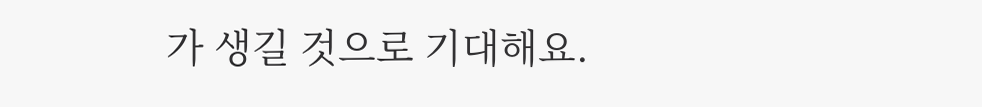가 생길 것으로 기대해요.